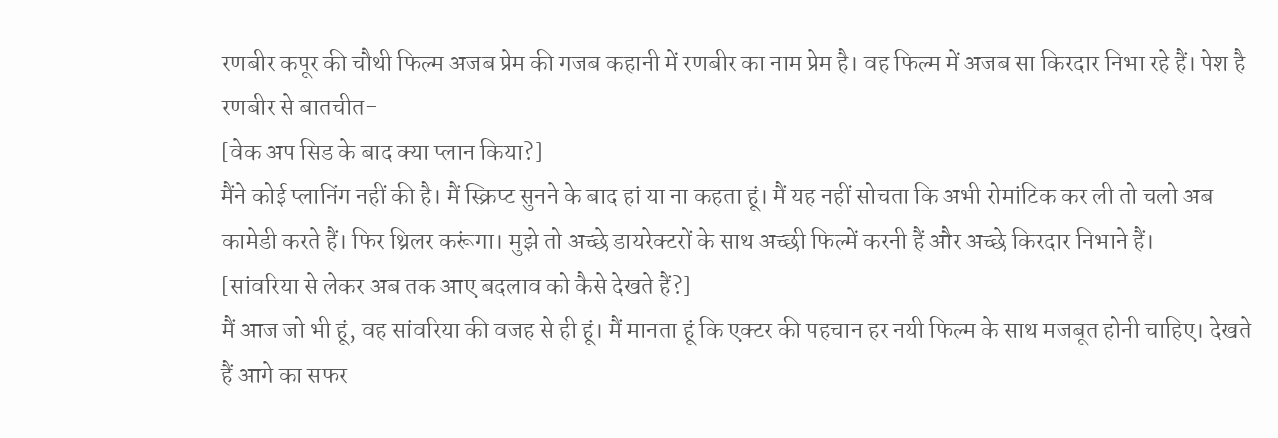रणबीर कपूर की चौथी फिल्म अजब प्रेम की गजब कहानी में रणबीर का नाम प्रेम है। वह फिल्म में अजब सा किरदार निभा रहे हैं। पेश है रणबीर से बातचीत-
[वेक अप सिड के बाद क्या प्लान किया?]
मैंने कोई प्लानिंग नहीं की है। मैं स्क्रिप्ट सुनने के बाद हां या ना कहता हूं। मैं यह नहीं सोचता कि अभी रोमांटिक कर ली तो चलो अब कामेडी करते हैं। फिर थ्रिलर करूंगा। मुझे तो अच्छे डायरेक्टरों के साथ अच्छी फिल्में करनी हैं और अच्छे किरदार निभाने हैं।
[सांवरिया से लेकर अब तक आए बदलाव को कैसे देखते हैं?]
मैं आज जो भी हूं, वह सांवरिया की वजह से ही हूं। मैं मानता हूं कि एक्टर की पहचान हर नयी फिल्म के साथ मजबूत होनी चाहिए। देखते हैं आगे का सफर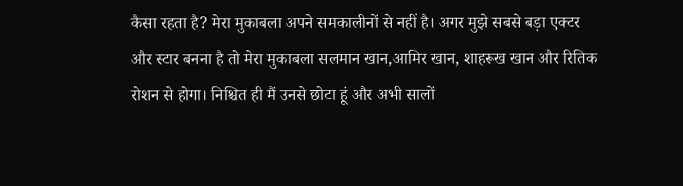कैसा रहता है? मेरा मुकाबला अपने समकालीनों से नहीं है। अगर मुझे सबसे बड़ा एक्टर और स्टार बनना है तो मेरा मुकाबला सलमान खान,आमिर खान, शाहरूख खान और रितिक रोशन से होगा। निश्चित ही मैं उनसे छोटा हूं और अभी सालों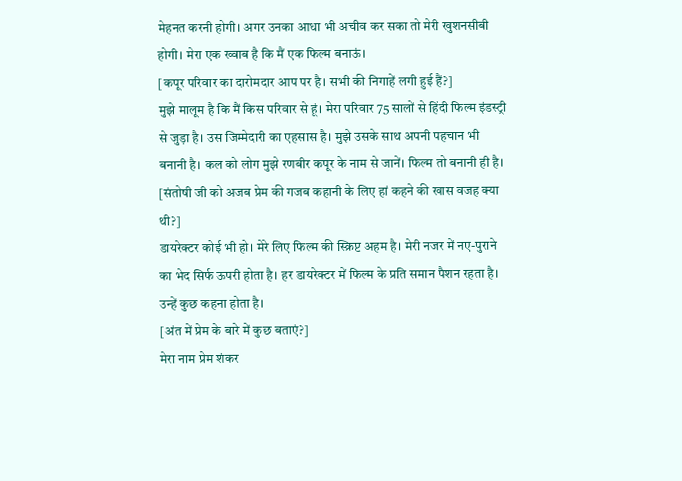मेहनत करनी होगी। अगर उनका आधा भी अचीव कर सका तो मेरी खुशनसीबी होगी। मेरा एक ख्वाब है कि मैं एक फिल्म बनाऊं।
[कपूर परिवार का दारोमदार आप पर है। सभी की निगाहें लगी हुई हैं?]
मुझे मालूम है कि मैं किस परिवार से हूं। मेरा परिवार 75 सालों से हिंदी फिल्म इंडस्ट्री से जुड़ा है। उस जिम्मेदारी का एहसास है। मुझे उसके साथ अपनी पहचान भी बनानी है। कल को लोग मुझे रणबीर कपूर के नाम से जानें। फिल्म तो बनानी ही है।
[संतोषी जी को अजब प्रेम की गजब कहानी के लिए हां कहने की खास वजह क्या थी?]
डायरेक्टर कोई भी हो। मेरे लिए फिल्म की स्क्रिप्ट अहम है। मेरी नजर में नए-पुराने का भेद सिर्फ ऊपरी होता है। हर डायरेक्टर में फिल्म के प्रति समान पैशन रहता है। उन्हें कुछ कहना होता है।
[अंत में प्रेम के बारे में कुछ बताएं?]
मेरा नाम प्रेम शंकर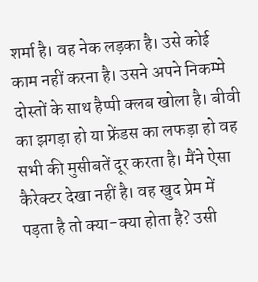शर्मा है। वह नेक लड़का है। उसे कोई काम नहीं करना है। उसने अपने निकम्मे दोस्तों के साथ हैप्पी क्लब खोला है। बीवी का झगड़ा हो या फ्रेंडस का लफड़ा हो वह सभी की मुसीबतें दूर करता है। मैंने ऐसा कैरेक्टर देखा नहीं है। वह खुद प्रेम में पड़ता है तो क्या-क्या होता है? उसी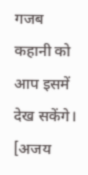गजब कहानी को आप इसमें देख सकेंगे।
[अजय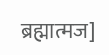ब्रह्मात्मज]